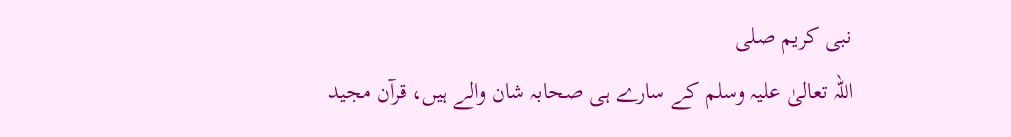نبی کریم صلی
اللہ تعالیٰ علیہ وسلم کے سارے ہی صحابہ شان والے ہیں، قرآن مجید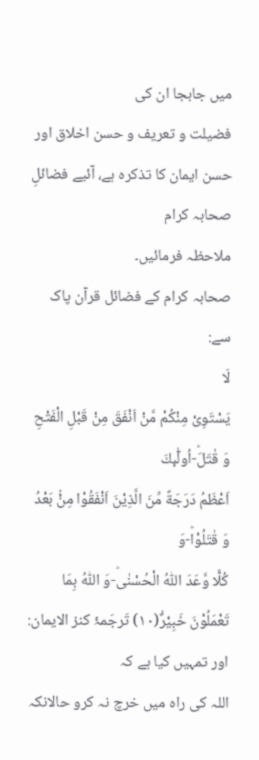میں جابجا ان کی
فضیلت و تعریف و حسن اخلاق اور حسن ایمان کا تذکرہ ہے، آئیے فضائلِ صحابہ کرام
ملاحظہ فرمائیں۔
صحابہ کرام کے فضائل قرآن پاک سے:
لَا
یَسْتَوِیْ مِنْكُمْ مَّنْ اَنْفَقَ مِنْ قَبْلِ الْفَتْحِ وَ قٰتَلَؕ-اُولٰٓىٕكَ
اَعْظَمُ دَرَجَةً مِّنَ الَّذِیْنَ اَنْفَقُوْا مِنْۢ بَعْدُ وَ قٰتَلُوْاؕ-وَ
كُلًّا وَّعَدَ اللّٰهُ الْحُسْنٰىؕ-وَ اللّٰهُ بِمَا تَعْمَلُوْنَ خَبِیْرٌ۠(۱۰) تَرجَمۂ کنز الایمان: اور تمہیں کیا ہے کہ
اللہ کی راہ میں خرچ نہ کرو حالانکہ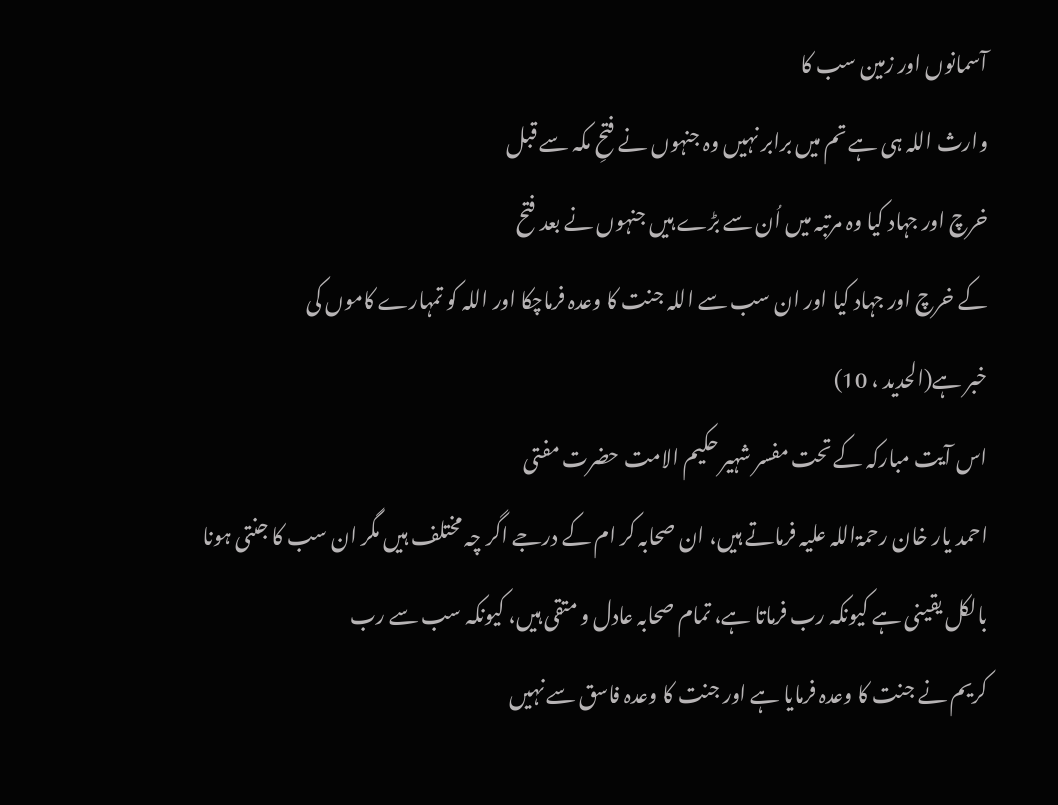آسمانوں اور زمین سب کا
وارث اللہ ہی ہے تم میں برابر نہیں وہ جنہوں نے فتحِ مکہ سے قبل
خرچ اور جہاد کیا وہ مرتبہ میں اُن سے بڑے ہیں جنہوں نے بعد فتح
کے خرچ اور جہاد کیا اور ان سب سے اللہ جنت کا وعدہ فرماچکا اور اللہ کو تمہارے کاموں کی
خبر ہے(الحدید ، 10)
اس آیت مبارکہ کے تحت مفسر شہیر حکیم الامت حضرت مفتی
احمد یار خان رحمۃاللہ علیہ فرماتے ہیں، ان صحابہ کر ام کے درجے اگر چہ مختلف ہیں مگر ان سب کا جنتی ہونا
بالکل یقینی ہے کیونکہ رب فرماتا ہے، تمام صحابہ عادل و متقی ہیں، کیونکہ سب سے رب
کریم نے جنت کا وعدہ فرمایا ہے اور جنت کا وعدہ فاسق سے نہیں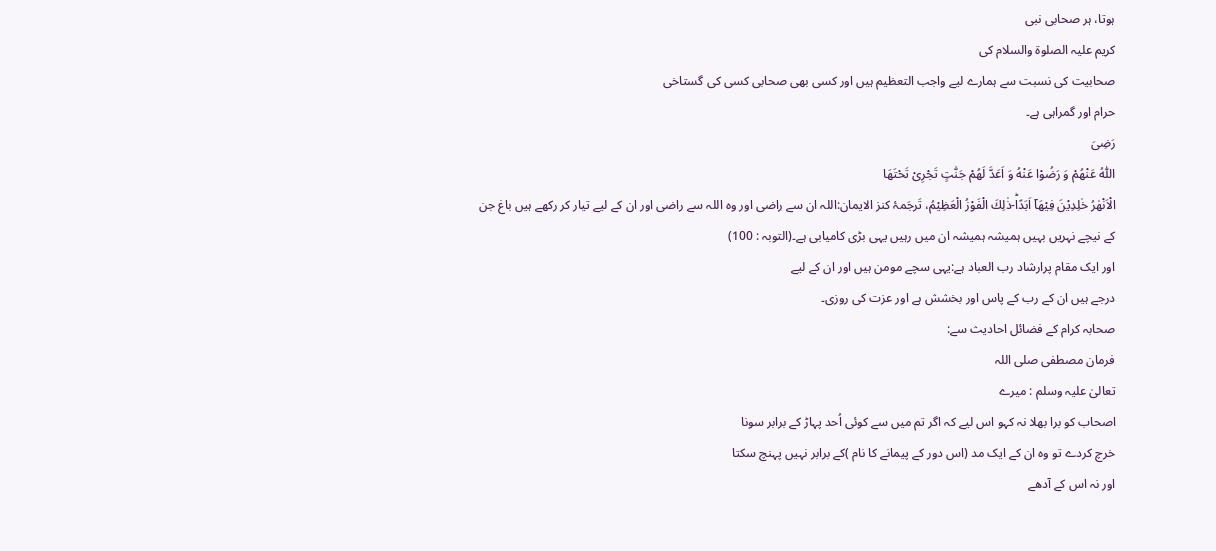ہوتا، ہر صحابی نبی
کریم علیہ الصلوة والسلام کی
صحابیت کی نسبت سے ہمارے لیے واجب التعظیم ہیں اور کسی بھی صحابی کسی کی گستاخی
حرام اور گمراہی ہے۔
رَضِیَ
اللّٰهُ عَنْهُمْ وَ رَضُوْا عَنْهُ وَ اَعَدَّ لَهُمْ جَنّٰتٍ تَجْرِیْ تَحْتَهَا
الْاَنْهٰرُ خٰلِدِیْنَ فِیْهَاۤ اَبَدًاؕ-ذٰلِكَ الْفَوْزُ الْعَظِیْمُ، تَرجَمۂ کنز الایمان:اللہ ان سے راضی اور وہ اللہ سے راضی اور ان کے لیے تیار کر رکھے ہیں باغ جن
کے نیچے نہریں بہیں ہمیشہ ہمیشہ ان میں رہیں یہی بڑی کامیابی ہے۔(التوبہ : 100)
اور ایک مقام پرارشاد رب العباد ہے:یہی سچے مومن ہیں اور ان کے لیے
درجے ہیں ان کے رب کے پاس اور بخشش ہے اور عزت کی روزی۔
صحابہ کرام کے فضائل احادیث سے:
فرمان مصطفی صلی اللہ
تعالیٰ علیہ وسلم : میرے
اصحاب کو برا بھلا نہ کہو اس لیے کہ اگر تم میں سے کوئی اُحد پہاڑ کے برابر سونا
خرچ کردے تو وہ ان کے ایک مد (اس دور کے پیمانے کا نام )کے برابر نہیں پہنچ سکتا
اور نہ اس کے آدھے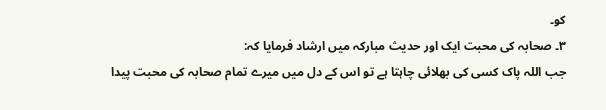کو۔
۳۔ صحابہ کی محبت ایک اور حدیث مبارکہ میں ارشاد فرمایا کہ:
جب اللہ پاک کسی کی بھلائی چاہتا ہے تو اس کے دل میں میرے تمام صحابہ کی محبت پیدا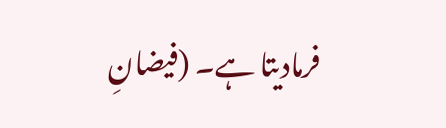فرمادیتا ہے۔ (فیضانِ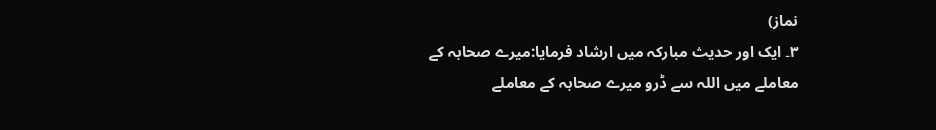نماز)
۳۔ ایک اور حدیث مبارکہ میں ارشاد فرمایا:میرے صحابہ کے
معاملے میں اللہ سے ڈرو میرے صحابہ کے معاملے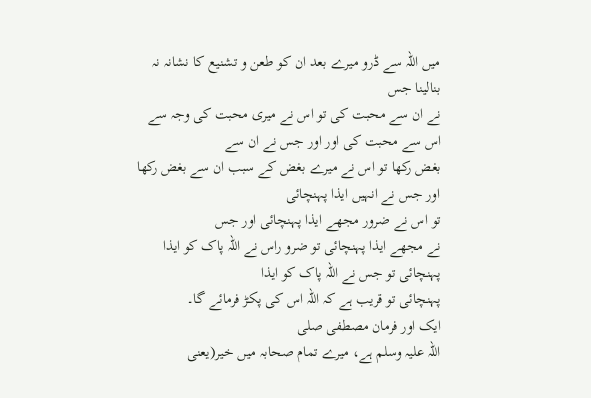میں اللہ سے ڈرو میرے بعد ان کو طعن و تشنیع کا نشانہ نہ بنالینا جس
نے ان سے محبت کی تو اس نے میری محبت کی وجہ سے اس سے محبت کی اور اور جس نے ان سے
بغض رکھا تو اس نے میرے بغض کے سبب ان سے بغض رکھا اور جس نے انہیں ایذا پہنچائی
تو اس نے ضرور مجھے ایذا پہنچائی اور جس
نے مجھے ایذا پہنچائی تو ضرو راس نے اللہ پاک کو ایذا پہنچائی تو جس نے اللہ پاک کو ایذا
پہنچائی تو قریب ہے کہ اللہ اس کی پکڑ فرمائے گا۔
ایک اور فرمان مصطفی صلی
اللہ علیہ وسلم ہے، میرے تمام صحابہ میں خیر(یعنی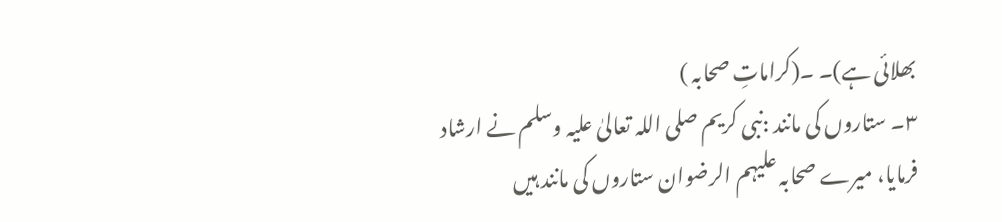بھلائی ہے)۔ ۔(کراماتِ صحابہ )
۳۔ ستاروں کی مانند :نبی کریم صلی اللہ تعالیٰ علیہ وسلم نے ارشاد فرمایا، میرے صحابہ علیہم الرضوان ستاروں کی مانند ہیں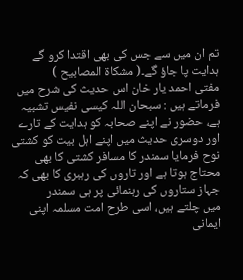تم ان میں سے جس کی بھی اقتدا کرو گے
ہدایت پا جاؤ گے۔( مشکاة المصابیح )
مفتی احمد یار خان اس حدیث کی شرح میں فرماتے ہیں : سبحان اللہ کیسی نفیس تشبیہ
ہے، حضور نے اپنے صحابہ کو ہدایت کے تارے
اور دوسری حدیث میں اپنے اہل بیت کو کشتی نوح فرمایا سمندر کا مسافر کشتی کا بھی
محتاج ہوتا ہے اور تاروں کی رہبری کا بھی کہ جہاز ستاروں کی رہنمائی پر ہی سمندر
میں چلتے ہیں، اسی طرح امت مسلمہ اپنی ایمانی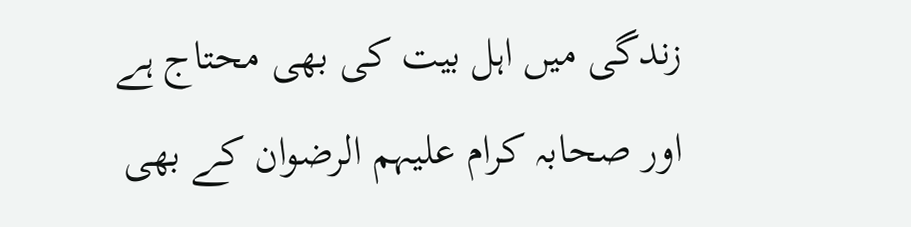زندگی میں اہل بیت کی بھی محتاج ہے
اور صحابہ کرام علیہم الرضوان کے بھی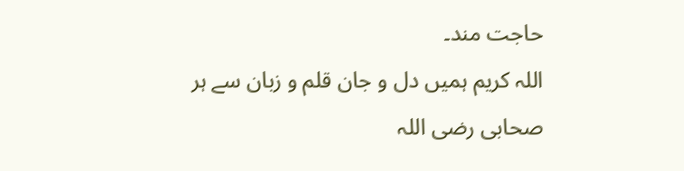حاجت مند۔
اللہ کریم ہمیں دل و جان قلم و زبان سے ہر
صحابی رضی اللہ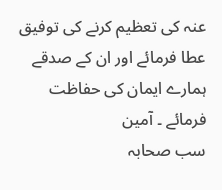عنہ کی تعظیم کرنے کی توفیق عطا فرمائے اور ان کے صدقے ہمارے ایمان کی حفاظت
فرمائے ۔ آمین
سب صحابہ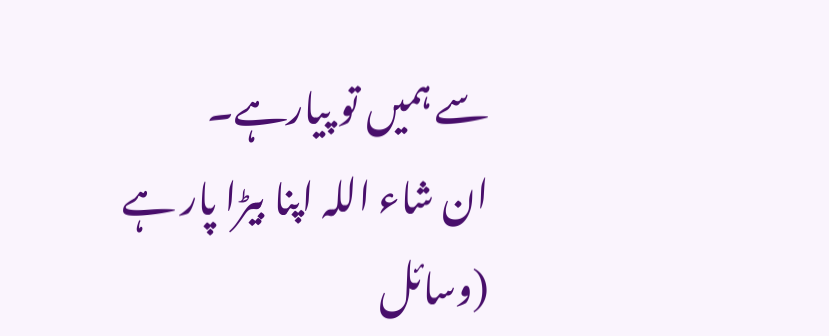سے ہمیں تو پیارہے۔
ان شاء اللہ اپنا بیڑا پار ہے
(وسائل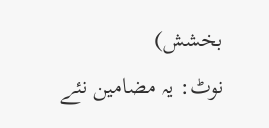بخشش)
نوٹ: یہ مضامین نئے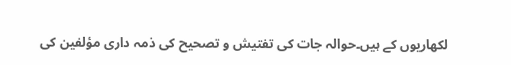لکھاریوں کے ہیں۔حوالہ جات کی تفتیش و تصحیح کی ذمہ داری مؤلفین کی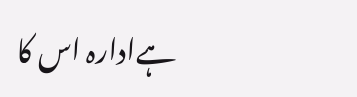ہےادارہ اس کا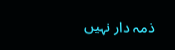ذمہ دار نہیں